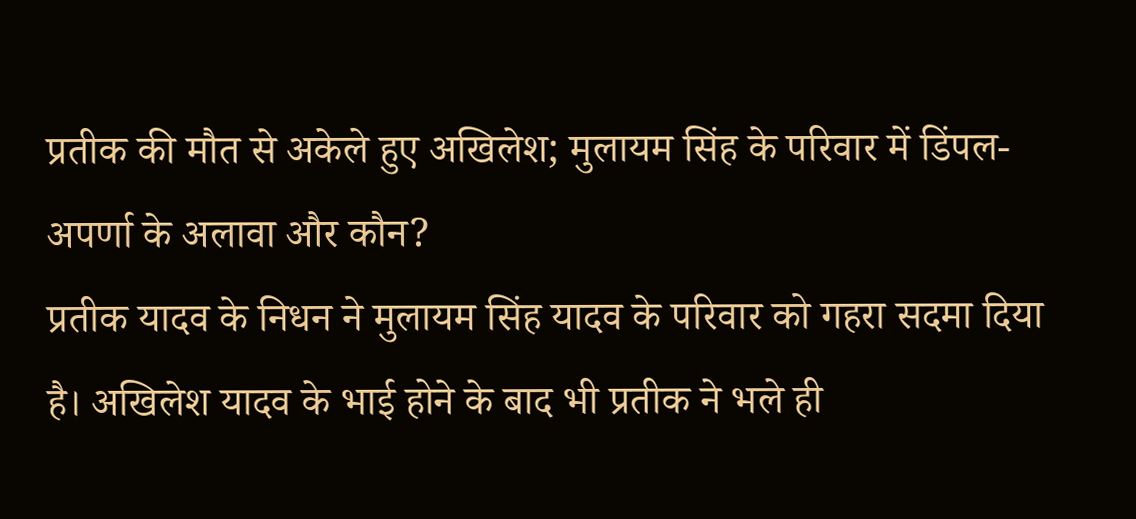प्रतीक की मौत से अकेले हुए अखिलेश; मुलायम सिंह के परिवार में डिंपल-अपर्णा के अलावा और कौन?
प्रतीक यादव के निधन ने मुलायम सिंह यादव के परिवार को गहरा सदमा दिया है। अखिलेश यादव के भाई होने के बाद भी प्रतीक ने भले ही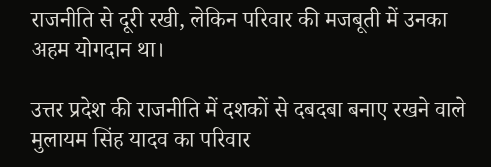राजनीति से दूरी रखी, लेकिन परिवार की मजबूती में उनका अहम योगदान था।

उत्तर प्रदेश की राजनीति में दशकों से दबदबा बनाए रखने वाले मुलायम सिंह यादव का परिवार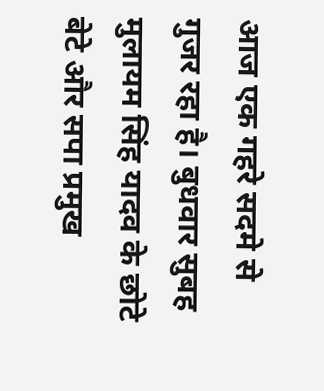आज एक गहरे सदमे से गुजर रहा है। बुधवार सुबह मुलायम सिंह यादव के छोटे बेटे और सपा प्रमुख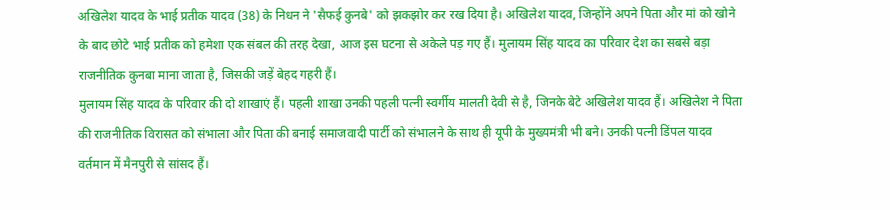अखिलेश यादव के भाई प्रतीक यादव (38) के निधन ने 'सैफई कुनबे' को झकझोर कर रख दिया है। अखिलेश यादव, जिन्होंने अपने पिता और मां को खोने के बाद छोटे भाई प्रतीक को हमेशा एक संबल की तरह देखा, आज इस घटना से अकेले पड़ गए हैं। मुलायम सिंह यादव का परिवार देश का सबसे बड़ा राजनीतिक कुनबा माना जाता है, जिसकी जड़ें बेहद गहरी हैं।
मुलायम सिंह यादव के परिवार की दो शाखाएं हैं। पहली शाखा उनकी पहली पत्नी स्वर्गीय मालती देवी से है, जिनके बेटे अखिलेश यादव हैं। अखिलेश ने पिता की राजनीतिक विरासत को संभाला और पिता की बनाई समाजवादी पार्टी को संभालने के साथ ही यूपी के मुख्यमंत्री भी बने। उनकी पत्नी डिंपल यादव वर्तमान में मैनपुरी से सांसद हैं।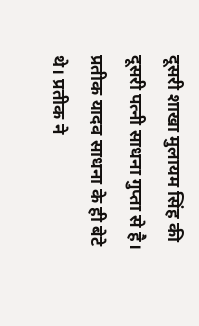दूसरी शाखा मुलायम सिंह की दूसरी पत्नी साधना गुप्ता से है। प्रतीक यादव साधना के ही बेटे थे। प्रतीक ने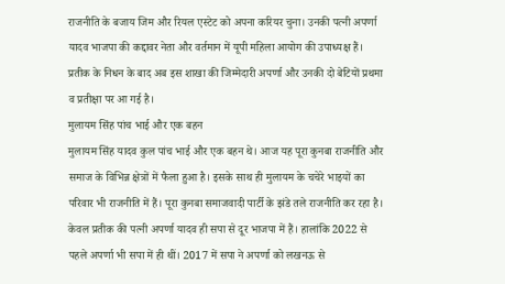राजनीति के बजाय जिम और रियल एस्टेट को अपना करियर चुना। उनकी पत्नी अपर्णा यादव भाजपा की कद्दावर नेता और वर्तमान में यूपी महिला आयोग की उपाध्यक्ष हैं। प्रतीक के निधन के बाद अब इस शाखा की जिम्मेदारी अपर्णा और उनकी दो बेटियों प्रथमा व प्रतीक्षा पर आ गई है।
मुलायम सिंह पांच भाई और एक बहन
मुलायम सिंह यादव कुल पांच भाई और एक बहन थे। आज यह पूरा कुनबा राजनीति और समाज के विभिन्न क्षेत्रों में फैला हुआ है। इसके साथ ही मुलायम के चचेरे भाइयों का परिवार भी राजनीति में हैं। पूरा कुनबा समाजवादी पार्टी के झंडे तले राजनीति कर रहा है। केवल प्रतीक की पत्नी अपर्णा यादव ही सपा से दूर भाजपा में हैं। हालांकि 2022 से पहले अपर्णा भी सपा में ही थीं। 2017 में सपा ने अपर्णा को लखनऊ से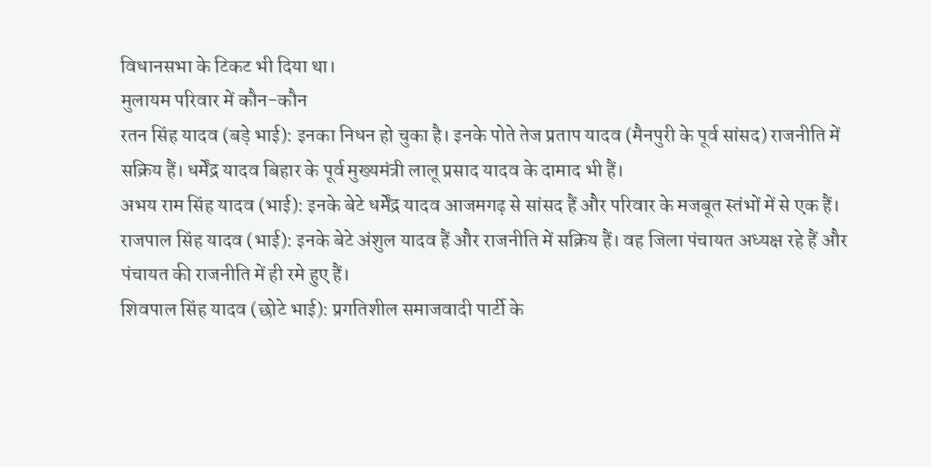विधानसभा के टिकट भी दिया था।
मुलायम परिवार में कौन-कौन
रतन सिंह यादव (बड़े भाई): इनका निधन हो चुका है। इनके पोते तेज प्रताप यादव (मैनपुरी के पूर्व सांसद) राजनीति में सक्रिय हैं। धर्मेंद्र यादव बिहार के पूर्व मुख्यमंत्री लालू प्रसाद यादव के दामाद भी हैं।
अभय राम सिंह यादव (भाई): इनके बेटे धर्मेंद्र यादव आजमगढ़ से सांसद हैं और परिवार के मजबूत स्तंभों में से एक हैं।
राजपाल सिंह यादव (भाई): इनके बेटे अंशुल यादव हैं और राजनीति में सक्रिय हैं। वह जिला पंचायत अध्यक्ष रहे हैं और पंचायत की राजनीति में ही रमे हुए हैं।
शिवपाल सिंह यादव (छोटे भाई): प्रगतिशील समाजवादी पार्टी के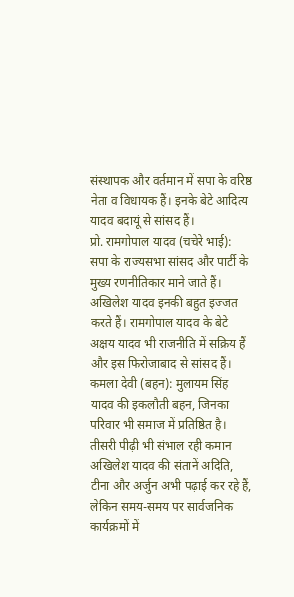संस्थापक और वर्तमान में सपा के वरिष्ठ नेता व विधायक हैं। इनके बेटे आदित्य यादव बदायूं से सांसद हैं।
प्रो. रामगोपाल यादव (चचेरे भाई): सपा के राज्यसभा सांसद और पार्टी के मुख्य रणनीतिकार माने जाते हैं। अखिलेश यादव इनकी बहुत इज्जत करते हैं। रामगोपाल यादव के बेटे अक्षय यादव भी राजनीति में सक्रिय हैं और इस फिरोजाबाद से सांसद हैं।
कमला देवी (बहन): मुलायम सिंह यादव की इकलौती बहन, जिनका परिवार भी समाज में प्रतिष्ठित है।
तीसरी पीढ़ी भी संभाल रही कमान
अखिलेश यादव की संतानें अदिति, टीना और अर्जुन अभी पढ़ाई कर रहे हैं, लेकिन समय-समय पर सार्वजनिक कार्यक्रमों में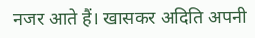नजर आते हैं। खासकर अदिति अपनी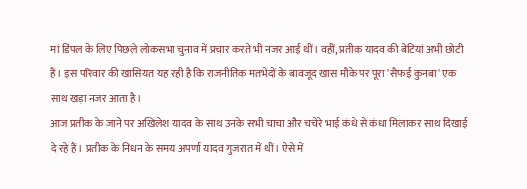मां डिंपल के लिए पिछले लोकसभा चुनाव में प्रचार करते भी नजर आई थीं। वहीं, प्रतीक यादव की बेटियां अभी छोटी हैं। इस परिवार की खासियत यह रही है कि राजनीतिक मतभेदों के बावजूद खास मौके पर पूरा 'सैफई कुनबा' एक साथ खड़ा नजर आता है।
आज प्रतीक के जाने पर अखिलेश यादव के साथ उनके सभी चाचा और चचेरे भाई कंधे से कंधा मिलाकर साथ दिखाई दे रहे हैं। प्रतीक के निधन के समय अपर्णा यादव गुजरात में थीं। ऐसे में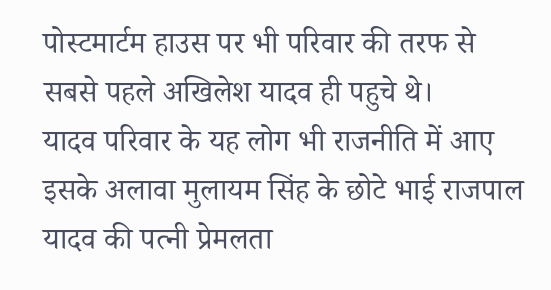पोस्टमार्टम हाउस पर भी परिवार की तरफ से सबसे पहले अखिलेश यादव ही पहुचे थे।
यादव परिवार के यह लोग भी राजनीति में आए
इसके अलावा मुलायम सिंह के छोटे भाई राजपाल यादव की पत्नी प्रेमलता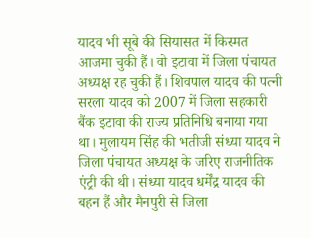यादव भी सूबे की सियासत में किस्मत आजमा चुकी हैं। वो इटावा में जिला पंचायत अध्यक्ष रह चुकी हैं। शिवपाल यादव की पत्नी सरला यादव को 2007 में जिला सहकारी बैंक इटावा की राज्य प्रतिनिधि बनाया गया था। मुलायम सिंह की भतीजी संध्या यादव ने जिला पंचायत अध्यक्ष के जरिए राजनीतिक एंट्री की थी। संध्या यादव धर्मेंद्र यादव की बहन हैं और मैनपुरी से जिला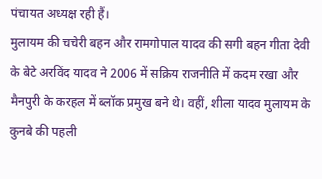पंचायत अध्यक्ष रही हैं।
मुलायम की चचेरी बहन और रामगोपाल यादव की सगी बहन गीता देवी के बेटे अरविंद यादव ने 2006 में सक्रिय राजनीति में कदम रखा और मैनपुरी के करहल में ब्लॉक प्रमुख बने थे। वहीं, शीला यादव मुलायम के कुनबे की पहली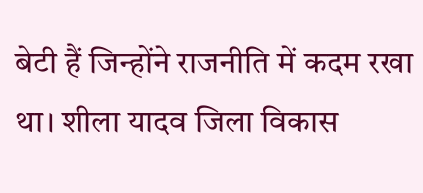बेटी हैं जिन्होंने राजनीति में कदम रखा था। शीला यादव जिला विकास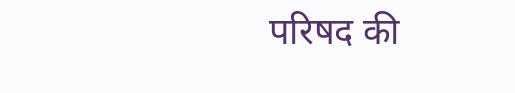परिषद की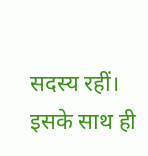सदस्य रहीं। इसके साथ ही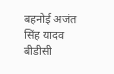बहनोई अजंत सिंह यादव बीडीसी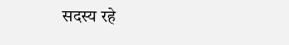सदस्य रहे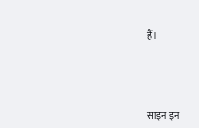हैं।




साइन इन